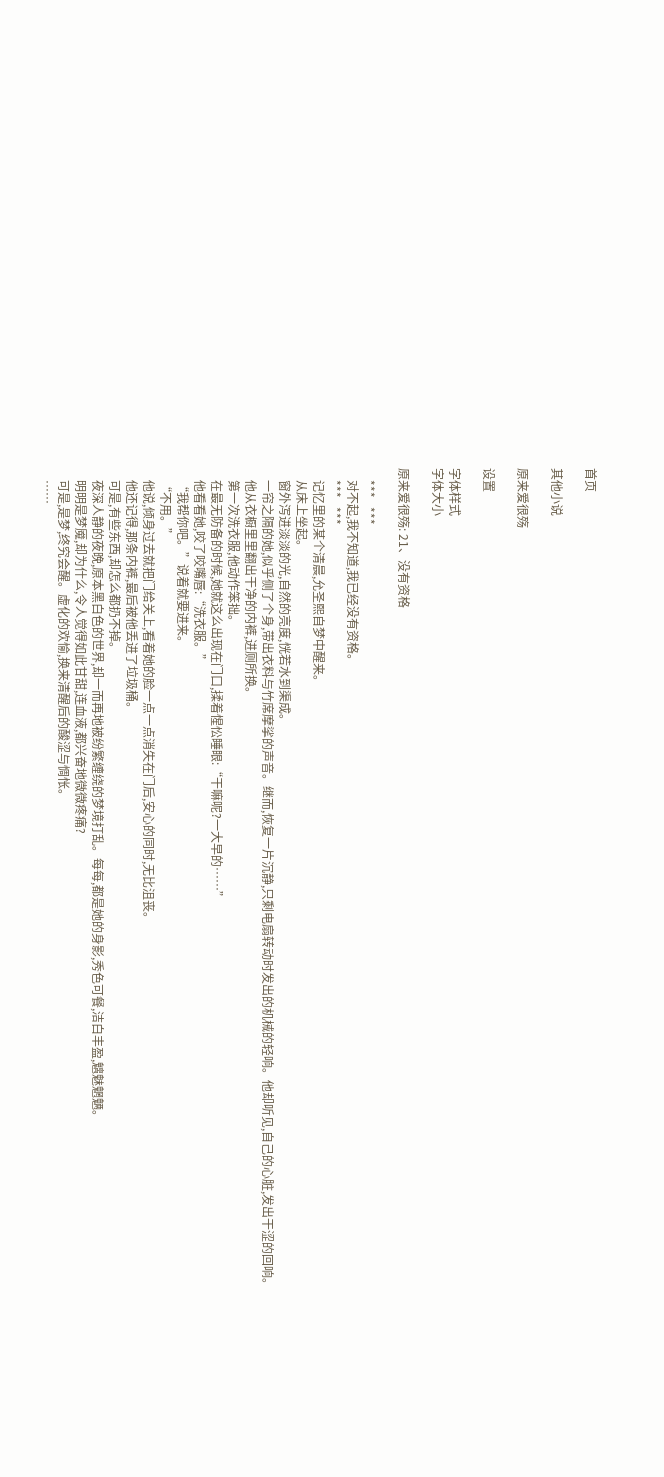首页

其他小说

原来爱很殇

设置

字体样式
字体大小

原来爱很殇: 21、没有资格

    ***   ***
    对不起,我不知道,我已经没有资格。
    ***   ***
    记忆里的某个清晨,允圣熙自梦中醒来。
    从床上坐起。
    窗外泻进淡淡的光,自然的亮度,恍若水到渠成。
    一帘之隔的她,似乎侧了个身,带出衣料与竹席摩挲的声音。继而,恢复一片沉静,只剩电扇转动时发出的机械的轻响。他却听见,自己的心脏,发出干涩的回响。
    他从衣橱里里翻出干净的内裤,进厕所换。
    第一次洗衣服,他动作笨拙。
    在最无防备的时候,她就这么出现在门口,揉着惺忪睡眼:“干嘛呢?一大早的……”
    他看看她,咬了咬嘴唇:“洗衣服。”
    “我帮你吧。”说着就要进来。
    “不用。”
    他说,倾身过去就把门给关上,看着她的脸一点一点消失在门后,安心的同时,无比沮丧。
    他还记得,那条内裤,最后被他丢进了垃圾桶。
    可是,有些东西,却怎么都扔不掉。
    夜深人静的夜晚,原本黑白色的世界,却一而再地被纷繁缠绕的梦境打乱。每每,都是她的身影,秀色可餐,洁白丰盈,魑魅魍魉。
    明明是梦魇,却为什么,令人觉得如此甘甜,连血液,都兴奋地微微疼痛?
    可是,是梦,终究会醒。虚化的欢愉,换来清醒后的酸涩与惆怅。
    ……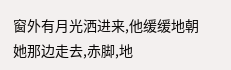窗外有月光洒进来,他缓缓地朝她那边走去,赤脚,地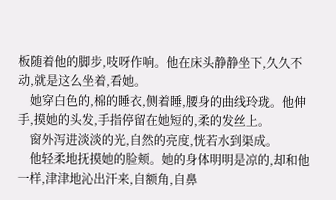板随着他的脚步,吱呀作响。他在床头静静坐下,久久不动,就是这么坐着,看她。
    她穿白色的,棉的睡衣,侧着睡,腰身的曲线玲珑。他伸手,摸她的头发,手指停留在她短的,柔的发丝上。
    窗外泻进淡淡的光,自然的亮度,恍若水到渠成。
    他轻柔地抚摸她的脸颊。她的身体明明是凉的,却和他一样,津津地沁出汗来,自额角,自鼻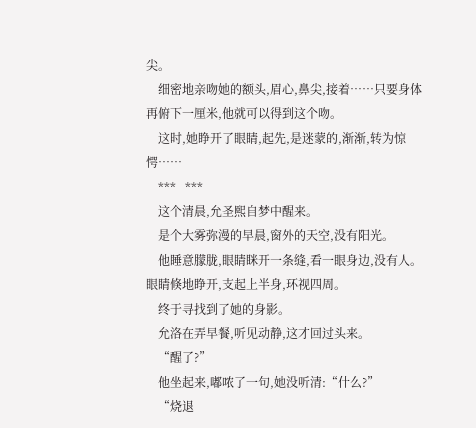尖。
    细密地亲吻她的额头,眉心,鼻尖,接着……只要身体再俯下一厘米,他就可以得到这个吻。
    这时,她睁开了眼睛,起先,是迷蒙的,渐渐,转为惊愕……
    ***   ***
    这个清晨,允圣熙自梦中醒来。
    是个大雾弥漫的早晨,窗外的天空,没有阳光。
    他睡意朦胧,眼睛眯开一条缝,看一眼身边,没有人。眼睛倏地睁开,支起上半身,环视四周。
    终于寻找到了她的身影。
    允洛在弄早餐,听见动静,这才回过头来。
    “醒了?”
    他坐起来,嘟哝了一句,她没听清:“什么?”
    “烧退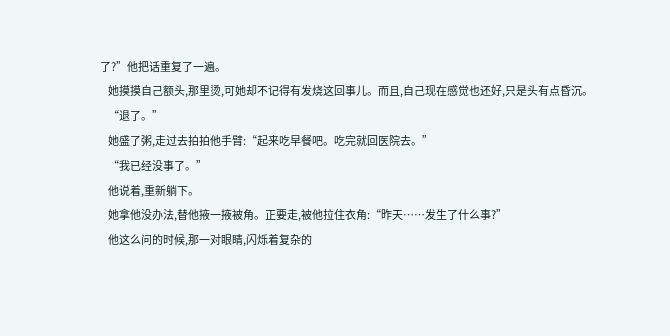了?”他把话重复了一遍。
    她摸摸自己额头,那里烫,可她却不记得有发烧这回事儿。而且,自己现在感觉也还好,只是头有点昏沉。
    “退了。”
    她盛了粥,走过去拍拍他手臂:“起来吃早餐吧。吃完就回医院去。”
    “我已经没事了。”
    他说着,重新躺下。
    她拿他没办法,替他掖一掖被角。正要走,被他拉住衣角:“昨天……发生了什么事?”
    他这么问的时候,那一对眼睛,闪烁着复杂的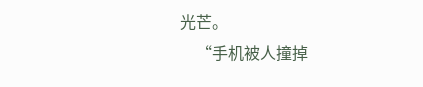光芒。
    “手机被人撞掉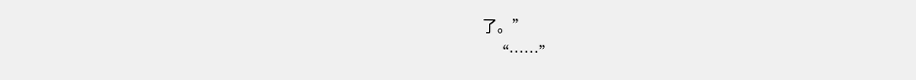了。”
    “……”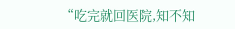“吃完就回医院,知不知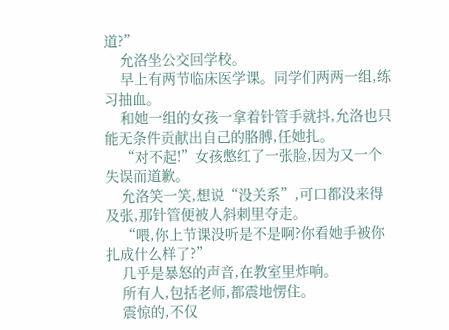道?”
    允洛坐公交回学校。
    早上有两节临床医学课。同学们两两一组,练习抽血。
    和她一组的女孩一拿着针管手就抖,允洛也只能无条件贡献出自己的胳膊,任她扎。
    “对不起!”女孩憋红了一张脸,因为又一个失误而道歉。
    允洛笑一笑,想说“没关系”,可口都没来得及张,那针管便被人斜刺里夺走。
    “喂,你上节课没听是不是啊?你看她手被你扎成什么样了?”
    几乎是暴怒的声音,在教室里炸响。
    所有人,包括老师,都震地愣住。
    震惊的,不仅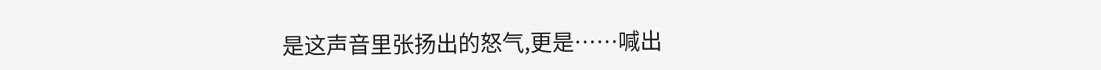是这声音里张扬出的怒气,更是……喊出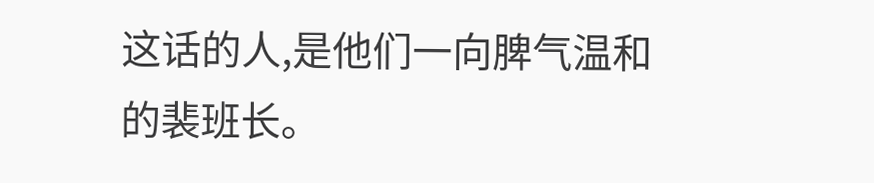这话的人,是他们一向脾气温和的裴班长。